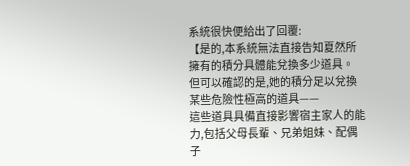系統很快便給出了回覆:
【是的,本系統無法直接告知夏然所擁有的積分具體能兌換多少道具。
但可以確認的是,她的積分足以兌換某些危險性極高的道具——
這些道具具備直接影響宿主家人的能力,包括父母長輩、兄弟姐妹、配偶子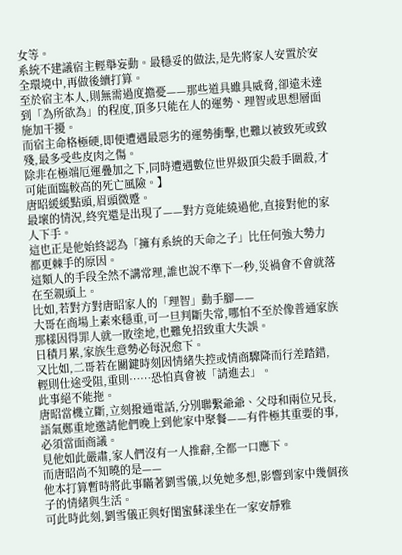女等。
系統不建議宿主輕舉妄動。最穩妥的做法,是先將家人安置於安全環境中,再做後續打算。
至於宿主本人,則無需過度擔憂——那些道具雖具威脅,卻遠未達到「為所欲為」的程度,頂多只能在人的運勢、理智或思想層面施加干擾。
而宿主命格極硬,即便遭遇最惡劣的運勢衝擊,也難以被致死或致殘,最多受些皮肉之傷。
除非在極端厄運疊加之下,同時遭遇數位世界級頂尖殺手圍殺,才可能面臨較高的死亡風險。】
唐昭緩緩點頭,眉頭微蹙。
最壞的情況,終究還是出現了——對方竟能繞過他,直接對他的家人下手。
這也正是他始終認為「擁有系統的天命之子」比任何強大勢力都更棘手的原因。
這類人的手段全然不講常理,誰也說不準下一秒,災禍會不會就落在至親頭上。
比如,若對方對唐昭家人的「理智」動手腳——
大哥在商場上素來穩重,可一旦判斷失常,哪怕不至於像普通家族那樣因得罪人就一敗塗地,也難免招致重大失誤。
日積月累,家族生意勢必每況愈下。
又比如,二哥若在關鍵時刻因情緒失控或情商驟降而行差踏錯,
輕則仕途受阻,重則……恐怕真會被「請進去」。
此事絕不能拖。
唐昭當機立斷,立刻撥通電話,分別聯繫爺爺、父母和兩位兄長,語氣鄭重地邀請他們晚上到他家中聚餐——有件極其重要的事,必須當面商議。
見他如此嚴肅,家人們沒有一人推辭,全都一口應下。
而唐昭尚不知曉的是——
他本打算暫時將此事瞞著劉雪儀,以免她多想,影響到家中幾個孩子的情緒與生活。
可此時此刻,劉雪儀正與好閨蜜蘇漾坐在一家安靜雅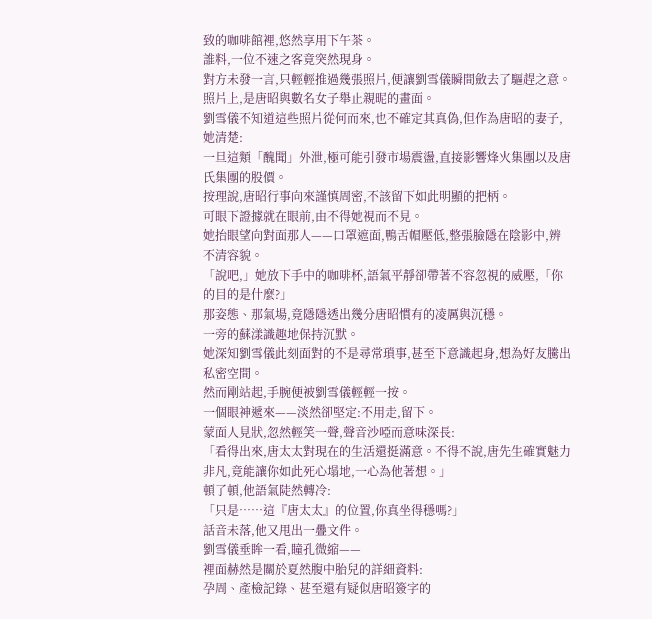致的咖啡館裡,悠然享用下午茶。
誰料,一位不速之客竟突然現身。
對方未發一言,只輕輕推過幾張照片,便讓劉雪儀瞬間斂去了驅趕之意。
照片上,是唐昭與數名女子舉止親昵的畫面。
劉雪儀不知道這些照片從何而來,也不確定其真偽,但作為唐昭的妻子,她清楚:
一旦這類「醜聞」外泄,極可能引發市場震盪,直接影響烽火集團以及唐氏集團的股價。
按理說,唐昭行事向來謹慎周密,不該留下如此明顯的把柄。
可眼下證據就在眼前,由不得她視而不見。
她抬眼望向對面那人——口罩遮面,鴨舌帽壓低,整張臉隱在陰影中,辨不清容貌。
「說吧,」她放下手中的咖啡杯,語氣平靜卻帶著不容忽視的威壓,「你的目的是什麼?」
那姿態、那氣場,竟隱隱透出幾分唐昭慣有的凌厲與沉穩。
一旁的蘇漾識趣地保持沉默。
她深知劉雪儀此刻面對的不是尋常瑣事,甚至下意識起身,想為好友騰出私密空間。
然而剛站起,手腕便被劉雪儀輕輕一按。
一個眼神遞來——淡然卻堅定:不用走,留下。
蒙面人見狀,忽然輕笑一聲,聲音沙啞而意味深長:
「看得出來,唐太太對現在的生活還挺滿意。不得不說,唐先生確實魅力非凡,竟能讓你如此死心塌地,一心為他著想。」
頓了頓,他語氣陡然轉冷:
「只是……這『唐太太』的位置,你真坐得穩嗎?」
話音未落,他又甩出一疊文件。
劉雪儀垂眸一看,瞳孔微縮——
裡面赫然是關於夏然腹中胎兒的詳細資料:
孕周、產檢記錄、甚至還有疑似唐昭簽字的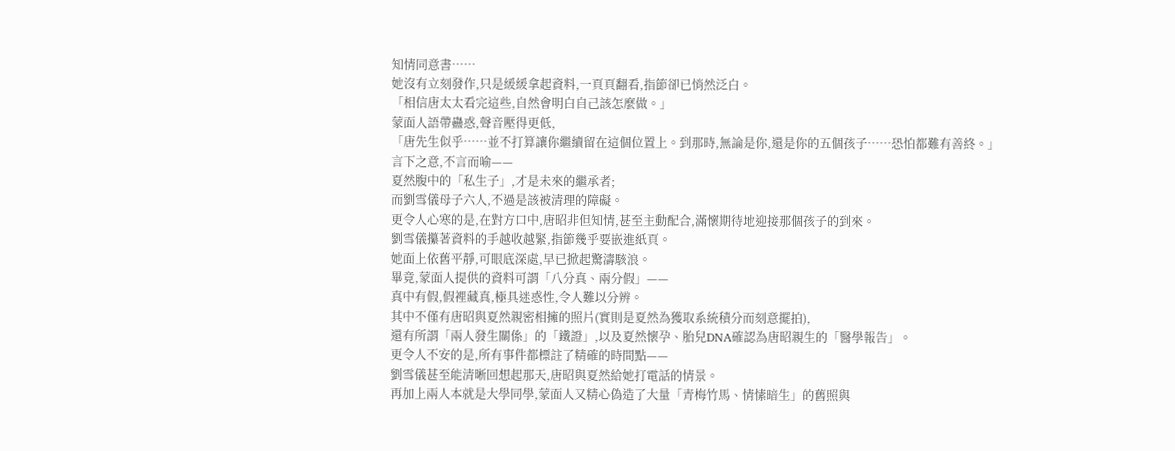知情同意書……
她沒有立刻發作,只是緩緩拿起資料,一頁頁翻看,指節卻已悄然泛白。
「相信唐太太看完這些,自然會明白自己該怎麼做。」
蒙面人語帶蠱惑,聲音壓得更低,
「唐先生似乎……並不打算讓你繼續留在這個位置上。到那時,無論是你,還是你的五個孩子……恐怕都難有善終。」
言下之意,不言而喻——
夏然腹中的「私生子」,才是未來的繼承者;
而劉雪儀母子六人,不過是該被清理的障礙。
更令人心寒的是,在對方口中,唐昭非但知情,甚至主動配合,滿懷期待地迎接那個孩子的到來。
劉雪儀攥著資料的手越收越緊,指節幾乎要嵌進紙頁。
她面上依舊平靜,可眼底深處,早已掀起驚濤駭浪。
畢竟,蒙面人提供的資料可謂「八分真、兩分假」——
真中有假,假裡藏真,極具迷惑性,令人難以分辨。
其中不僅有唐昭與夏然親密相擁的照片(實則是夏然為獲取系統積分而刻意擺拍),
還有所謂「兩人發生關係」的「鐵證」,以及夏然懷孕、胎兒DNA確認為唐昭親生的「醫學報告」。
更令人不安的是,所有事件都標註了精確的時間點——
劉雪儀甚至能清晰回想起那天,唐昭與夏然給她打電話的情景。
再加上兩人本就是大學同學,蒙面人又精心偽造了大量「青梅竹馬、情愫暗生」的舊照與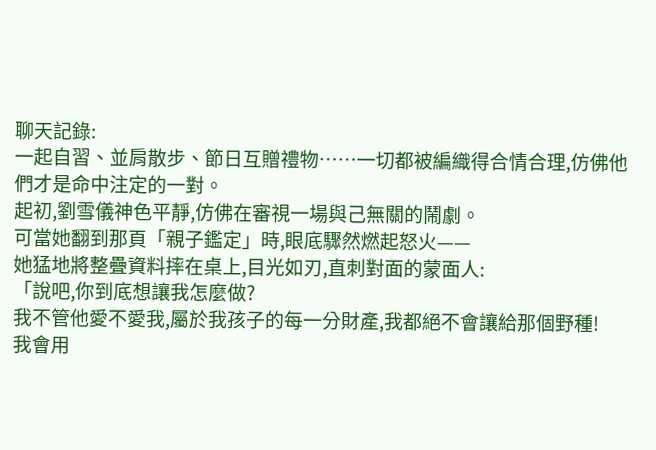聊天記錄:
一起自習、並肩散步、節日互贈禮物……一切都被編織得合情合理,仿佛他們才是命中注定的一對。
起初,劉雪儀神色平靜,仿佛在審視一場與己無關的鬧劇。
可當她翻到那頁「親子鑑定」時,眼底驟然燃起怒火——
她猛地將整疊資料摔在桌上,目光如刃,直刺對面的蒙面人:
「說吧,你到底想讓我怎麼做?
我不管他愛不愛我,屬於我孩子的每一分財產,我都絕不會讓給那個野種!
我會用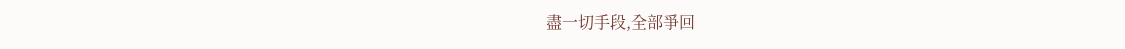盡一切手段,全部爭回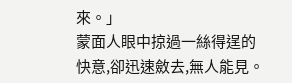來。」
蒙面人眼中掠過一絲得逞的快意,卻迅速斂去,無人能見。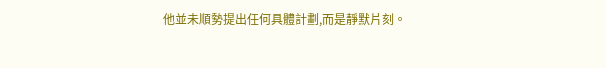他並未順勢提出任何具體計劃,而是靜默片刻。